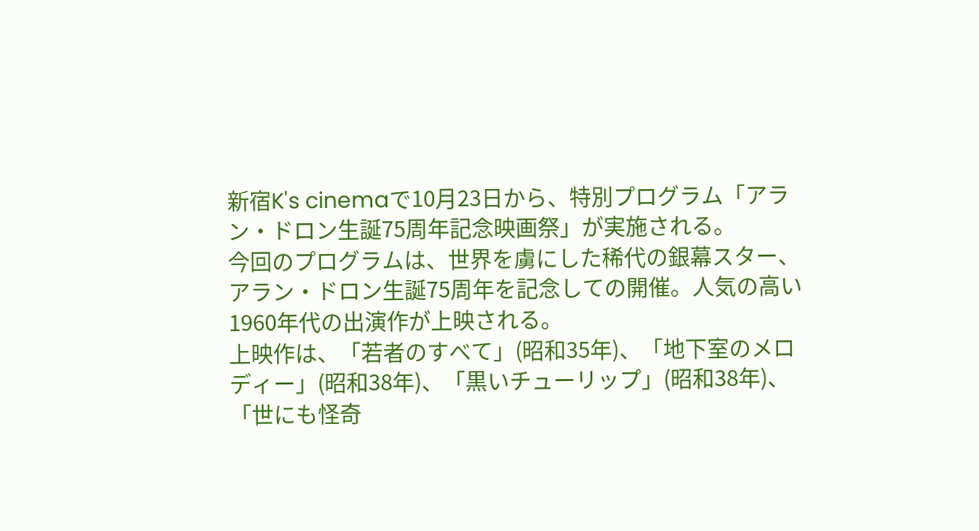新宿K's cinemaで10月23日から、特別プログラム「アラン・ドロン生誕75周年記念映画祭」が実施される。
今回のプログラムは、世界を虜にした稀代の銀幕スター、アラン・ドロン生誕75周年を記念しての開催。人気の高い1960年代の出演作が上映される。
上映作は、「若者のすべて」(昭和35年)、「地下室のメロディー」(昭和38年)、「黒いチューリップ」(昭和38年)、「世にも怪奇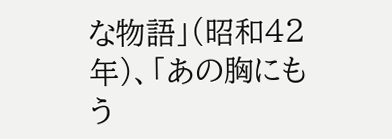な物語」(昭和42年)、「あの胸にもう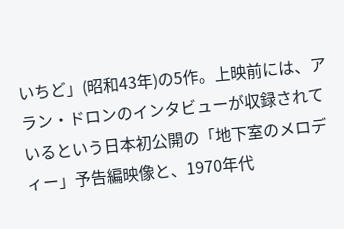いちど」(昭和43年)の5作。上映前には、アラン・ドロンのインタビューが収録されているという日本初公開の「地下室のメロディー」予告編映像と、1970年代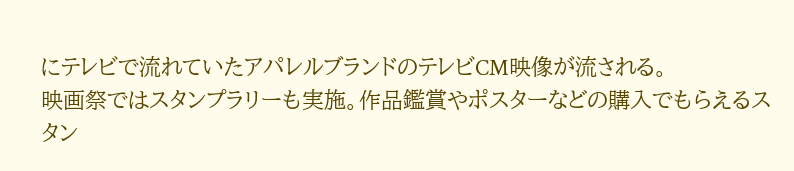にテレビで流れていたアパレルブランドのテレビCM映像が流される。
映画祭ではスタンプラリーも実施。作品鑑賞やポスターなどの購入でもらえるスタン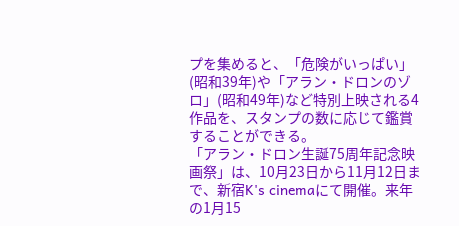プを集めると、「危険がいっぱい」(昭和39年)や「アラン・ドロンのゾロ」(昭和49年)など特別上映される4作品を、スタンプの数に応じて鑑賞することができる。
「アラン・ドロン生誕75周年記念映画祭」は、10月23日から11月12日まで、新宿K's cinemaにて開催。来年の1月15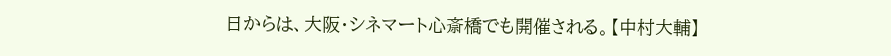日からは、大阪・シネマート心斎橋でも開催される。【中村大輔】